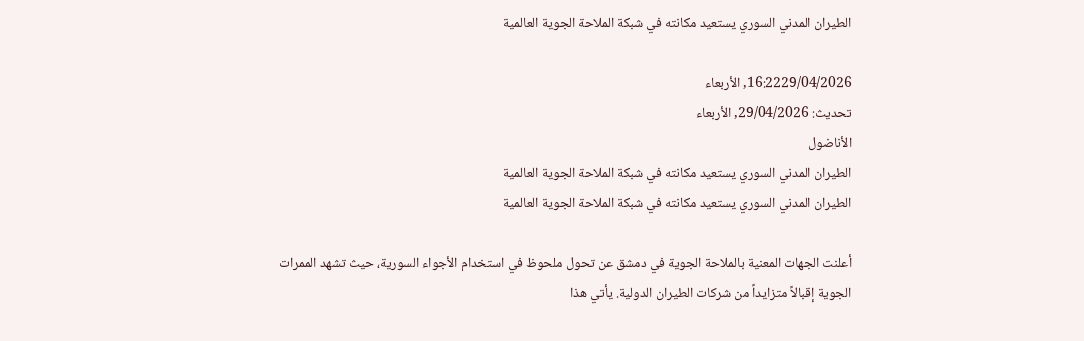الطيران المدني السوري يستعيد مكانته في شبكة الملاحة الجوية العالمية

16:2229/04/2026, الأربعاء
تحديث: 29/04/2026, الأربعاء
الأناضول
الطيران المدني السوري يستعيد مكانته في شبكة الملاحة الجوية العالمية
الطيران المدني السوري يستعيد مكانته في شبكة الملاحة الجوية العالمية

أعلنت الجهات المعنية بالملاحة الجوية في دمشق عن تحول ملحوظ في استخدام الأجواء السورية، حيث تشهد الممرات الجوية إقبالاً متزايداً من شركات الطيران الدولية. يأتي هذا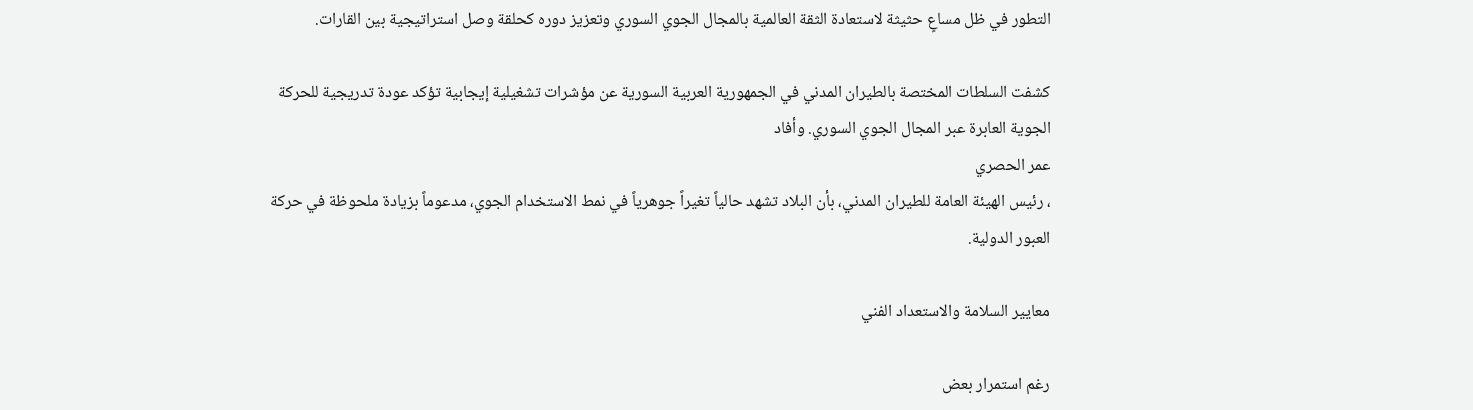التطور في ظل مساعٍ حثيثة لاستعادة الثقة العالمية بالمجال الجوي السوري وتعزيز دوره كحلقة وصل استراتيجية بين القارات.

كشفت السلطات المختصة بالطيران المدني في الجمهورية العربية السورية عن مؤشرات تشغيلية إيجابية تؤكد عودة تدريجية للحركة الجوية العابرة عبر المجال الجوي السوري. وأفاد
عمر الحصري
، رئيس الهيئة العامة للطيران المدني، بأن البلاد تشهد حالياً تغيراً جوهرياً في نمط الاستخدام الجوي، مدعوماً بزيادة ملحوظة في حركة العبور الدولية.

معايير السلامة والاستعداد الفني

رغم استمرار بعض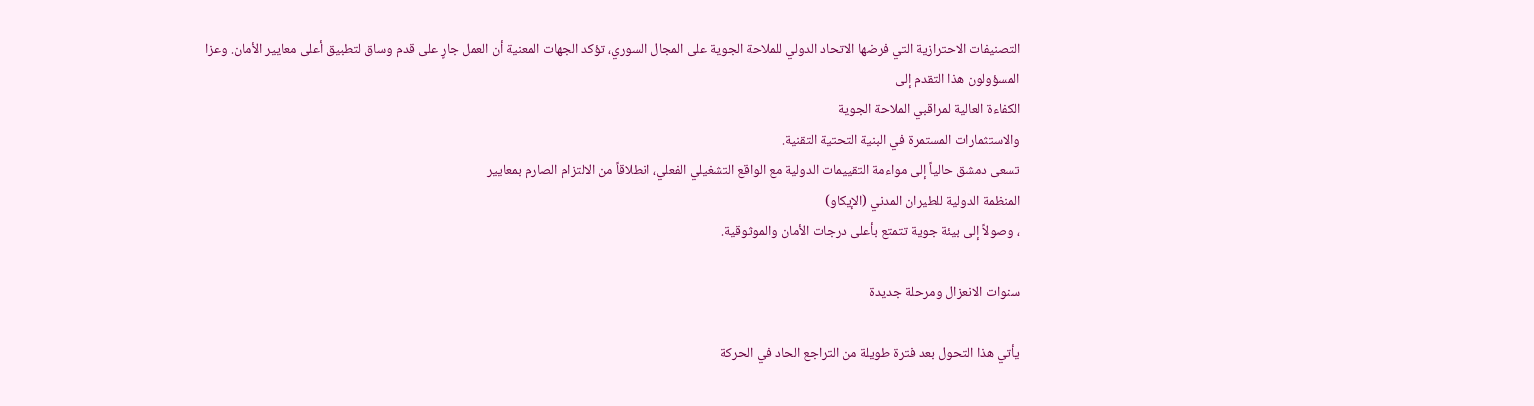التصنيفات الاحترازية التي فرضها الاتحاد الدولي للملاحة الجوية على المجال السوري، تؤكد الجهات المعنية أن العمل جارٍ على قدم وساق لتطبيق أعلى معايير الأمان. وعزا المسؤولون هذا التقدم إلى
الكفاءة العالية لمراقبي الملاحة الجوية
والاستثمارات المستمرة في البنية التحتية التقنية.
تسعى دمشق حالياً إلى مواءمة التقييمات الدولية مع الواقع التشغيلي الفعلي، انطلاقاً من الالتزام الصارم بمعايير
المنظمة الدولية للطيران المدني (الإيكاو)
، وصولاً إلى بيئة جوية تتمتع بأعلى درجات الأمان والموثوقية.

سنوات الانعزال ومرحلة جديدة

يأتي هذا التحول بعد فترة طويلة من التراجع الحاد في الحركة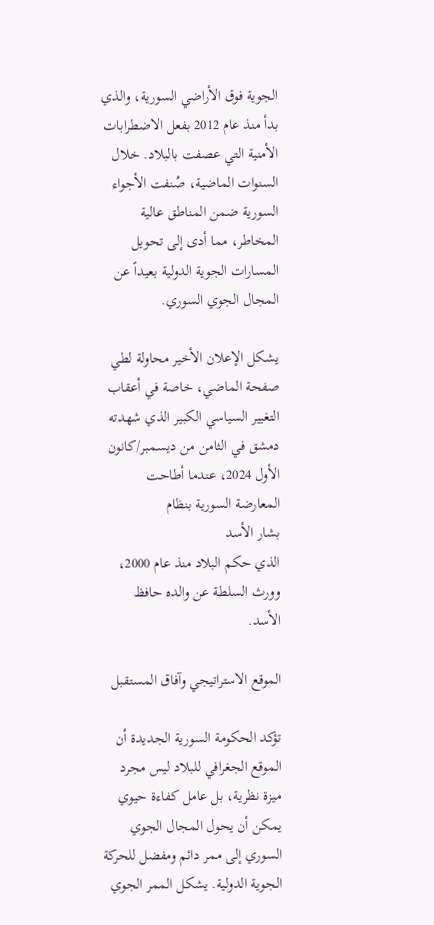الجوية فوق الأراضي السورية، والذي بدأ منذ عام 2012 بفعل الاضطرابات الأمنية التي عصفت بالبلاد. خلال السنوات الماضية، صُنفت الأجواء السورية ضمن المناطق عالية المخاطر، مما أدى إلى تحويل المسارات الجوية الدولية بعيداً عن المجال الجوي السوري.

يشكل الإعلان الأخير محاولة لطي صفحة الماضي، خاصة في أعقاب التغيير السياسي الكبير الذي شهدته دمشق في الثامن من ديسمبر/كانون الأول 2024، عندما أطاحت المعارضة السورية بنظام
بشار الأسد
الذي حكم البلاد منذ عام 2000، وورث السلطة عن والده حافظ الأسد.

الموقع الاستراتيجي وآفاق المستقبل

تؤكد الحكومة السورية الجديدة أن الموقع الجغرافي للبلاد ليس مجرد ميزة نظرية، بل عامل كفاءة حيوي يمكن أن يحول المجال الجوي السوري إلى ممر دائم ومفضل للحركة الجوية الدولية. يشكل الممر الجوي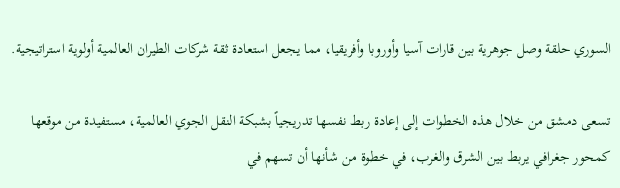السوري حلقة وصل جوهرية بين قارات آسيا وأوروبا وأفريقيا، مما يجعل استعادة ثقة شركات الطيران العالمية أولوية استراتيجية.

تسعى دمشق من خلال هذه الخطوات إلى إعادة ربط نفسها تدريجياً بشبكة النقل الجوي العالمية، مستفيدة من موقعها كمحور جغرافي يربط بين الشرق والغرب، في خطوة من شأنها أن تسهم في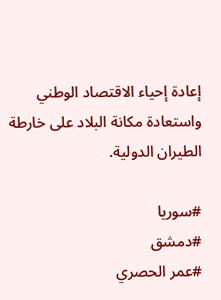إعادة إحياء الاقتصاد الوطني واستعادة مكانة البلاد على خارطة الطيران الدولية.

#سوريا
#دمشق
#عمر الحصري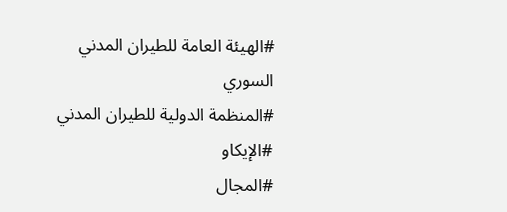#الهيئة العامة للطيران المدني السوري
#المنظمة الدولية للطيران المدني
#الإيكاو
#المجال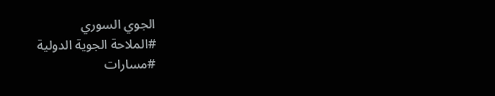الجوي السوري
#الملاحة الجوية الدولية
#مسارات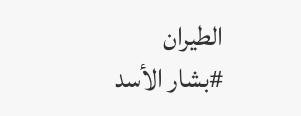الطيران
#بشار الأسد